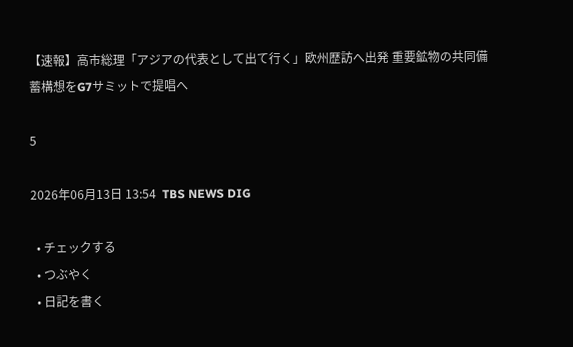【速報】高市総理「アジアの代表として出て行く」欧州歴訪へ出発 重要鉱物の共同備蓄構想をG7サミットで提唱へ

5

2026年06月13日 13:54  TBS NEWS DIG

  • チェックする
  • つぶやく
  • 日記を書く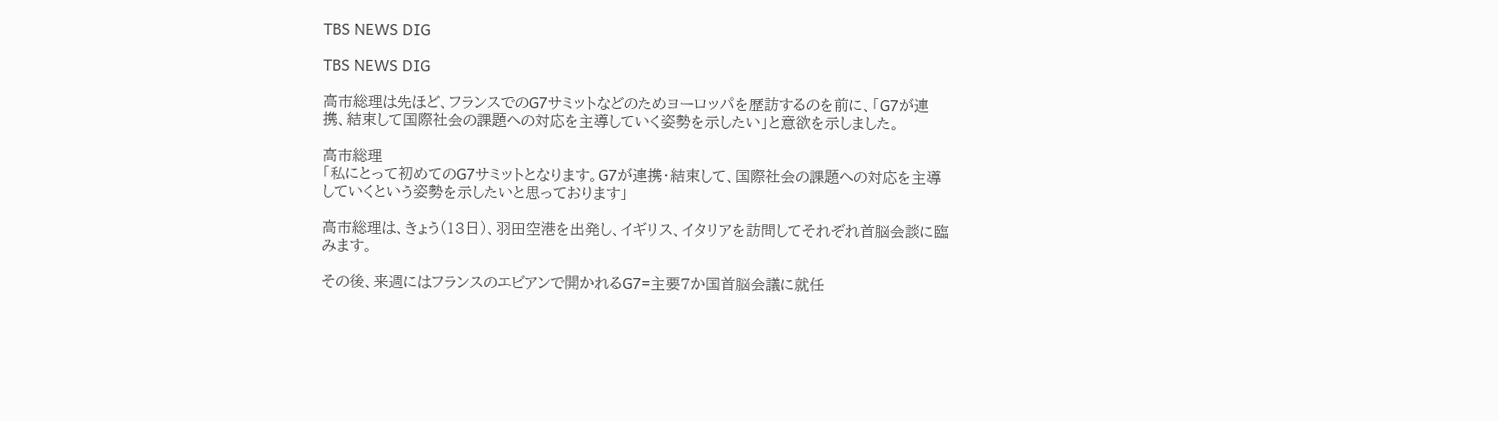TBS NEWS DIG

TBS NEWS DIG

高市総理は先ほど、フランスでのG7サミットなどのためヨーロッパを歴訪するのを前に、「G7が連携、結束して国際社会の課題への対応を主導していく姿勢を示したい」と意欲を示しました。

高市総理
「私にとって初めてのG7サミットとなります。G7が連携・結束して、国際社会の課題への対応を主導していくという姿勢を示したいと思っております」

高市総理は、きょう(13日)、羽田空港を出発し、イギリス、イタリアを訪問してそれぞれ首脳会談に臨みます。

その後、来週にはフランスのエビアンで開かれるG7=主要7か国首脳会議に就任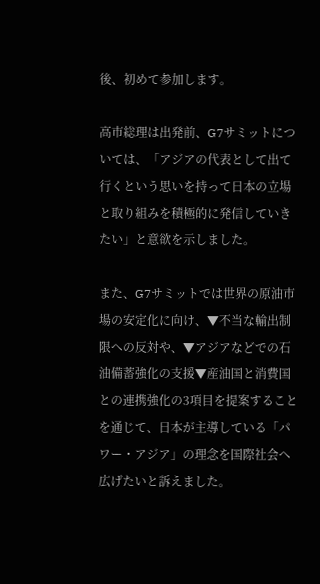後、初めて参加します。

高市総理は出発前、G7サミットについては、「アジアの代表として出て行くという思いを持って日本の立場と取り組みを積極的に発信していきたい」と意欲を示しました。

また、G7サミットでは世界の原油市場の安定化に向け、▼不当な輸出制限への反対や、▼アジアなどでの石油備蓄強化の支援▼産油国と消費国との連携強化の3項目を提案することを通じて、日本が主導している「パワー・アジア」の理念を国際社会へ広げたいと訴えました。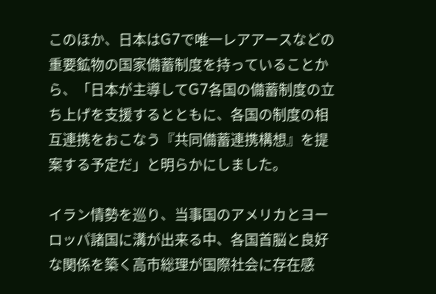このほか、日本はG7で唯一レアアースなどの重要鉱物の国家備蓄制度を持っていることから、「日本が主導してG7各国の備蓄制度の立ち上げを支援するとともに、各国の制度の相互連携をおこなう『共同備蓄連携構想』を提案する予定だ」と明らかにしました。

イラン情勢を巡り、当事国のアメリカとヨーロッパ諸国に溝が出来る中、各国首脳と良好な関係を築く高市総理が国際社会に存在感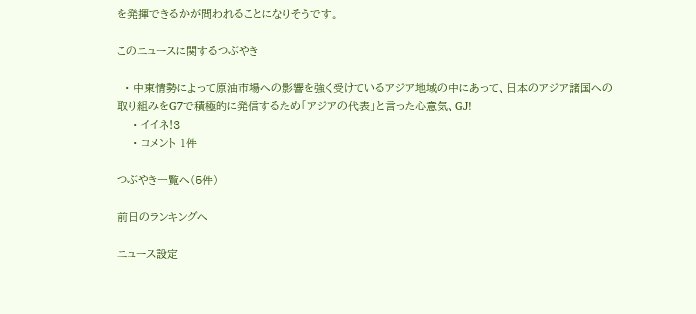を発揮できるかが問われることになりそうです。

このニュースに関するつぶやき

  • 中東情勢によって原油市場への影響を強く受けているアジア地域の中にあって、日本のアジア諸国への取り組みをG7で積極的に発信するため「アジアの代表」と言った心意気、GJ!
    • イイネ!3
    • コメント 1件

つぶやき一覧へ(5件)

前日のランキングへ

ニュース設定